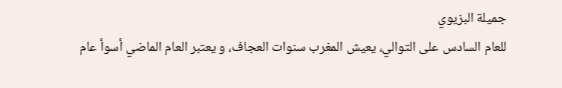جميلة البزيوي
للعام السادس على التوالي، يعيش المغرب سنوات العجاف، و يعتبر العام الماضي أسوأ عام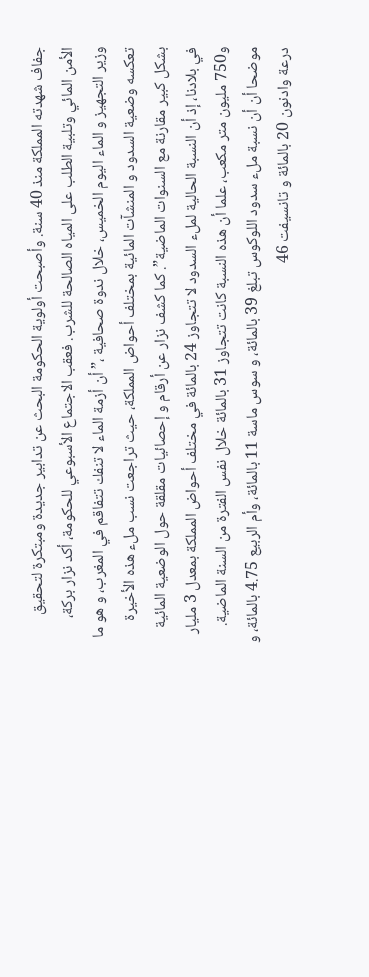جفاف شهدته المملكة منذ 40 سنة. وأصبحت أولوية الحكومة البحث عن تدابير جديدة ومبتكرة لتحقيق الأمن المائي وتلبية الطلب على المياه الصالحة للشرب. فعقب الاجتماع الأسبوعي للحكومة، أكد نزار بركة، وزير التجهيز و الماء اليوم الخميس، خلال ندوة صحافية ،”أن أزمة الماء لا تنفك تتفاقم في المغرب، و هو ما تعكسه وضعية السدود و المنشآت المائية بمختلف أحواض المملكة، حيث تراجعت نسب ملء هذه الأخيرة بشكل كبير مقارنة مع السنوات الماضية”. كما كشف نزار عن أرقام و إحصائيات مقلقة حول الوضعية المائية في بلادنا، إذ أن النسبة الحالية لملء السدود لا تتجاوز 24 بالمائة في مختلف أحواض المملكة بمعدل 3 مليار و750 مليون متر مكعب، علما أن هذه النسبة كانت تتجاوز 31 بالمائة خلال نفس الفترة من السنة الماضية.
موضحا أن أن نسبة ملء سدود اللوكوس تبلغ 39 بالمائة، و سوس ماسة 11 بالمائة، وأم الربيع 4.75 بالمائة، و درعة وادنون 20 بالمائة و تانسيفت 46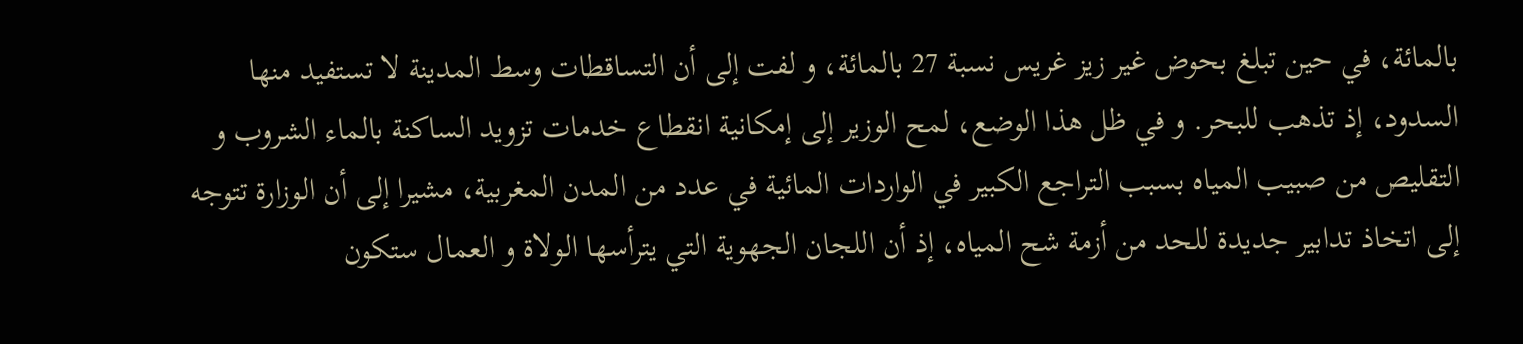بالمائة، في حين تبلغ بحوض غير زيز غريس نسبة 27 بالمائة، و لفت إلى أن التساقطات وسط المدينة لا تستفيد منها السدود، إذ تذهب للبحر. و في ظل هذا الوضع، لمح الوزير إلى إمكانية انقطاع خدمات تزويد الساكنة بالماء الشروب و التقليص من صبيب المياه بسبب التراجع الكبير في الواردات المائية في عدد من المدن المغربية، مشيرا إلى أن الوزارة تتوجه إلى اتخاذ تدابير جديدة للحد من أزمة شح المياه، إذ أن اللجان الجهوية التي يترأسها الولاة و العمال ستكون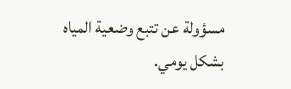مسؤولة عن تتبع وضعية المياه بشكل يومي.